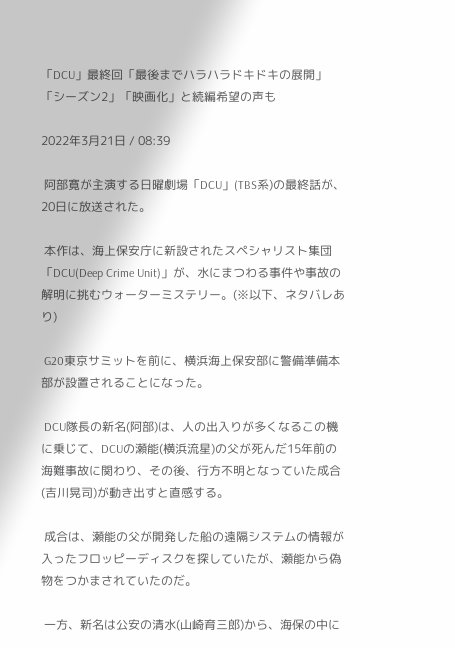「DCU」最終回「最後までハラハラドキドキの展開」 「シーズン2」「映画化」と続編希望の声も

2022年3月21日 / 08:39

 阿部寛が主演する日曜劇場「DCU」(TBS系)の最終話が、20日に放送された。

 本作は、海上保安庁に新設されたスペシャリスト集団「DCU(Deep Crime Unit)」が、水にまつわる事件や事故の解明に挑むウォーターミステリー。(※以下、ネタバレあり)

 G20東京サミットを前に、横浜海上保安部に警備準備本部が設置されることになった。

 DCU隊長の新名(阿部)は、人の出入りが多くなるこの機に乗じて、DCUの瀬能(横浜流星)の父が死んだ15年前の海難事故に関わり、その後、行方不明となっていた成合(吉川晃司)が動き出すと直感する。

 成合は、瀬能の父が開発した船の遠隔システムの情報が入ったフロッピーディスクを探していたが、瀬能から偽物をつかまされていたのだ。

 一方、新名は公安の清水(山崎育三郎)から、海保の中に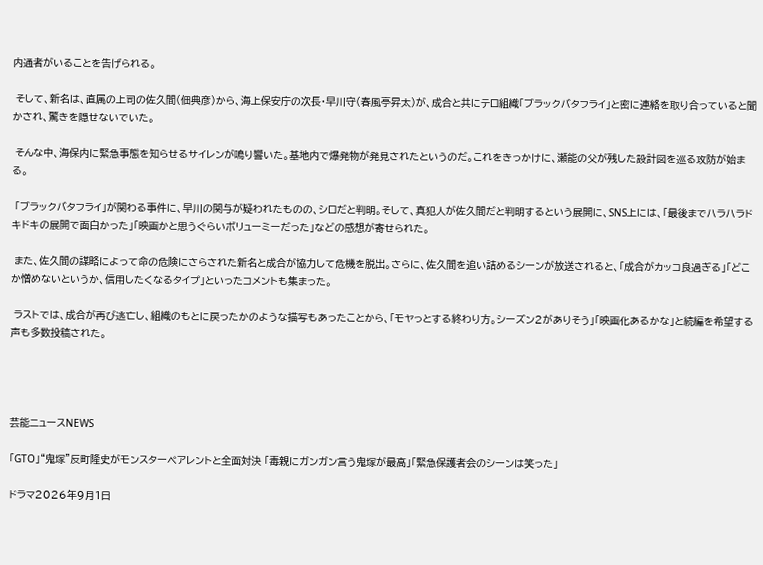内通者がいることを告げられる。

 そして、新名は、直属の上司の佐久間(佃典彦)から、海上保安庁の次長・早川守(春風亭昇太)が、成合と共にテロ組織「ブラックバタフライ」と密に連絡を取り合っていると聞かされ、驚きを隠せないでいた。

 そんな中、海保内に緊急事態を知らせるサイレンが鳴り響いた。基地内で爆発物が発見されたというのだ。これをきっかけに、瀬能の父が残した設計図を巡る攻防が始まる。

 「ブラックバタフライ」が関わる事件に、早川の関与が疑われたものの、シロだと判明。そして、真犯人が佐久間だと判明するという展開に、SNS上には、「最後までハラハラドキドキの展開で面白かった」「映画かと思うぐらいボリューミーだった」などの感想が寄せられた。

 また、佐久間の謀略によって命の危険にさらされた新名と成合が協力して危機を脱出。さらに、佐久間を追い詰めるシーンが放送されると、「成合がカッコ良過ぎる」「どこか憎めないというか、信用したくなるタイプ」といったコメントも集まった。

 ラストでは、成合が再び逃亡し、組織のもとに戻ったかのような描写もあったことから、「モヤっとする終わり方。シーズン2がありそう」「映画化あるかな」と続編を希望する声も多数投稿された。




芸能ニュースNEWS

「GTO」“鬼塚”反町隆史がモンスターペアレントと全面対決 「毒親にガンガン言う鬼塚が最高」「緊急保護者会のシーンは笑った」

ドラマ2026年9月1日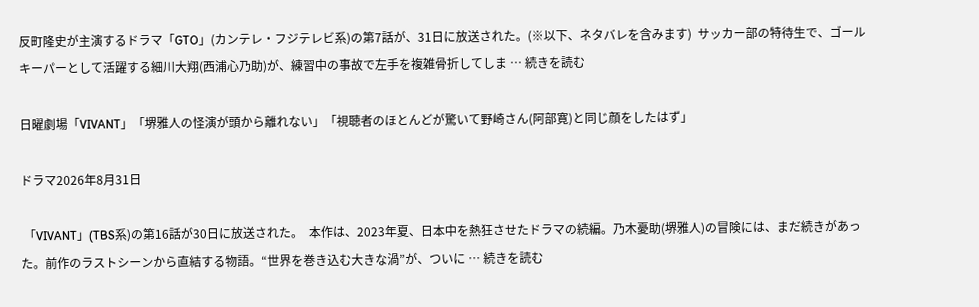反町隆史が主演するドラマ「GTO」(カンテレ・フジテレビ系)の第7話が、31日に放送された。(※以下、ネタバレを含みます)  サッカー部の特待生で、ゴールキーパーとして活躍する細川大翔(西浦心乃助)が、練習中の事故で左手を複雑骨折してしま … 続きを読む

日曜劇場「VIVANT」「堺雅人の怪演が頭から離れない」「視聴者のほとんどが驚いて野崎さん(阿部寛)と同じ顔をしたはず」

ドラマ2026年8月31日

 「VIVANT」(TBS系)の第16話が30日に放送された。  本作は、2023年夏、日本中を熱狂させたドラマの続編。乃木憂助(堺雅人)の冒険には、まだ続きがあった。前作のラストシーンから直結する物語。“世界を巻き込む大きな渦”が、ついに … 続きを読む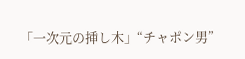「一次元の挿し木」“チャポン男”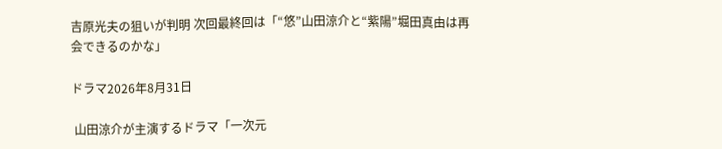吉原光夫の狙いが判明 次回最終回は「“悠”山田涼介と“紫陽”堀田真由は再会できるのかな」

ドラマ2026年8月31日

 山田涼介が主演するドラマ「一次元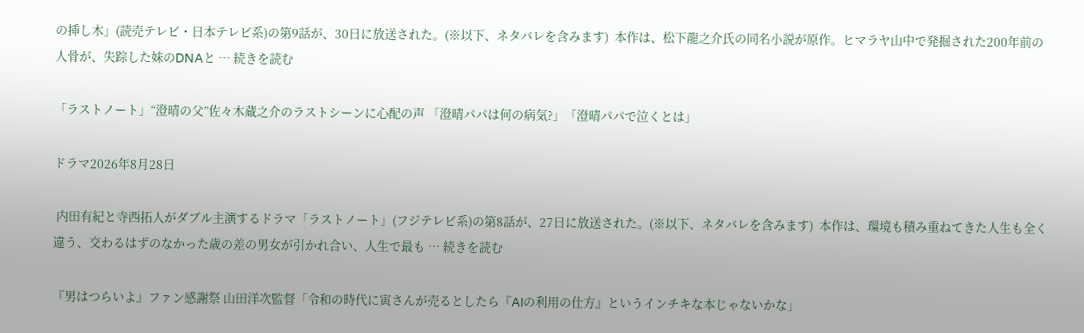の挿し木」(読売テレビ・日本テレビ系)の第9話が、30日に放送された。(※以下、ネタバレを含みます)  本作は、松下龍之介氏の同名小説が原作。ヒマラヤ山中で発掘された200年前の人骨が、失踪した妹のDNAと … 続きを読む

「ラストノート」“澄晴の父”佐々木蔵之介のラストシーンに心配の声 「澄晴パパは何の病気?」「澄晴パパで泣くとは」

ドラマ2026年8月28日

 内田有紀と寺西拓人がダブル主演するドラマ「ラストノート」(フジテレビ系)の第8話が、27日に放送された。(※以下、ネタバレを含みます)  本作は、環境も積み重ねてきた人生も全く違う、交わるはずのなかった歳の差の男女が引かれ合い、人生で最も … 続きを読む

『男はつらいよ』ファン感謝祭 山田洋次監督「令和の時代に寅さんが売るとしたら『AIの利用の仕方』というインチキな本じゃないかな」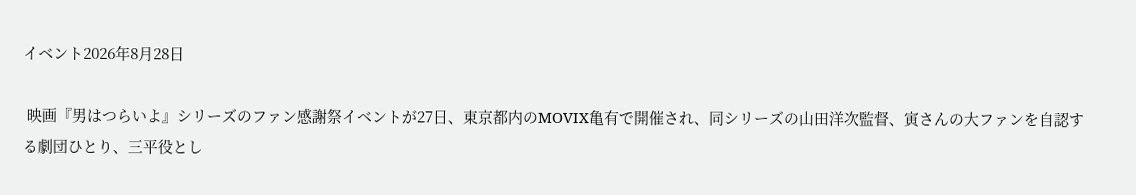イベント2026年8月28日

 映画『男はつらいよ』シリーズのファン感謝祭イベントが27日、東京都内のMOVIX亀有で開催され、同シリーズの山田洋次監督、寅さんの大ファンを自認する劇団ひとり、三平役とし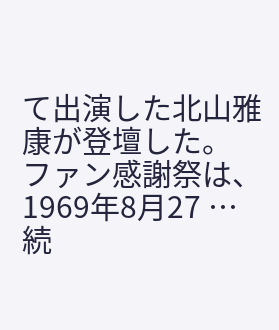て出演した北山雅康が登壇した。  ファン感謝祭は、1969年8月27 … 続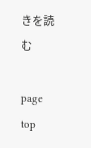きを読む

page top